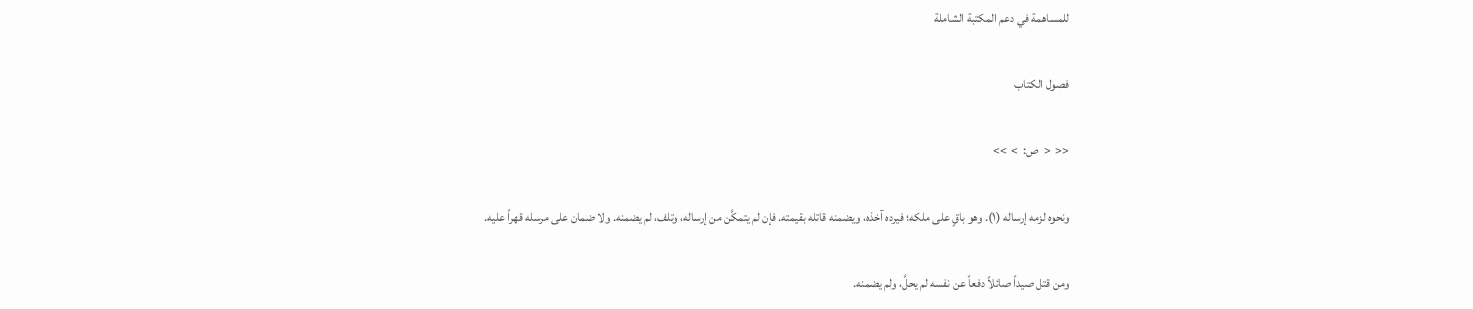للمساهمة في دعم المكتبة الشاملة

فصول الكتاب

<<  <  ص:  >  >>

ونحوه لزمه إرساله (١). وهو باقٍ على ملكه؛ فيرده آخذه، ويضمنه قاتله بقيمته. فإن لم يتمكَّن من إرساله، وتلف، لم يضمنه. ولا ضمان على مرسله قهراً عليه.

ومن قتل صيداً صائلاً دفعاً عن نفسه لم يحلَّ، ولم يضمنه.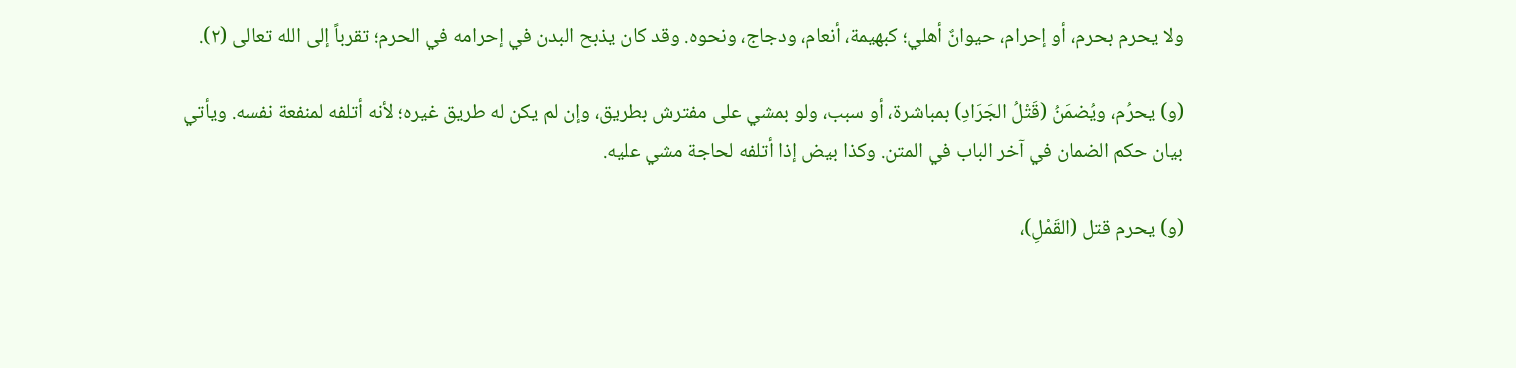ولا يحرم بحرم، أو إحرام، حيوانٌ أهلي؛ كبهيمة، أنعام، ودجاج، ونحوه. وقد كان يذبح البدن في إحرامه في الحرم؛ تقرباً إلى الله تعالى (٢).

(و) يحرُم، ويُضمَنُ (قَتْلُ الجَرَادِ) بمباشرة، أو سبب، ولو بمشي على مفترش بطريق، وإن لم يكن له طريق غيره؛ لأنه أتلفه لمنفعة نفسه. ويأتي بيان حكم الضمان في آخر الباب في المتن. وكذا بيض إذا أتلفه لحاجة مشي عليه.

(و) يحرم قتل (القَمْلِ)،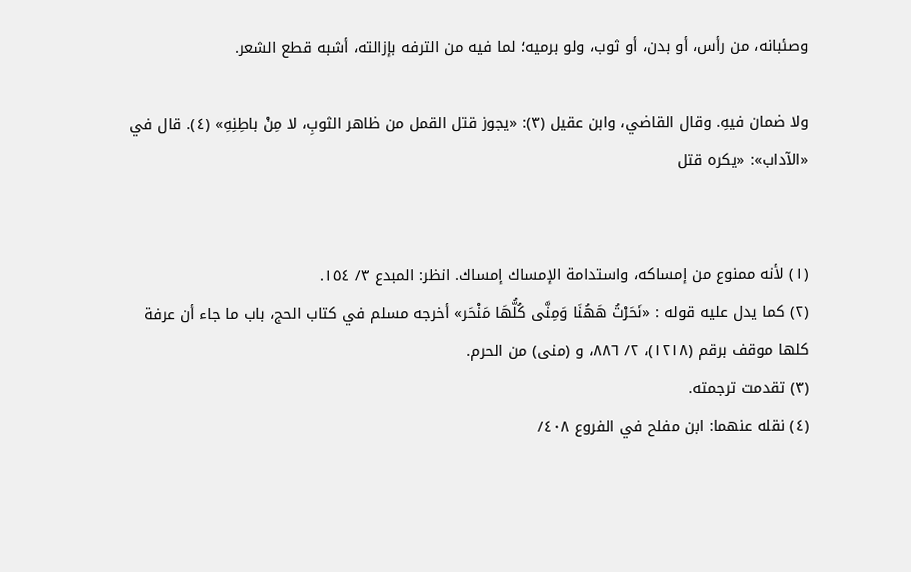وصئبانه، من رأس، أو بدن، أو ثوب، ولو برميه؛ لما فيه من الترفه بإزالته، أشبه قطع الشعر.

ولا ضمان فيهِ. وقال القاضي، وابن عقيل (٣): «يجوز قتل القمل من ظاهر الثوبِ، لا مِنْ باطِنِهِ» (٤). قال في «الآداب»: «يكره قتل


(١) لأنه ممنوع من إمساكه، واستدامة الإمساك إمساك. انظر: المبدع ٣/ ١٥٤.
(٢) كما يدل عليه قوله : «نَحَرْتُ هَهُنَا وَمِنَّى كُلُّهَا مَنْحَر» أخرجه مسلم في كتاب الحج، باب ما جاء أن عرفة كلها موقف برقم (١٢١٨)، ٢/ ٨٨٦، و (منى) من الحرم.
(٣) تقدمت ترجمته.
(٤) نقله عنهما: ابن مفلح في الفروع ٤٠٨/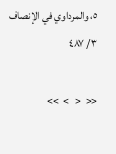٥، والمرداوي في الإنصاف ٣/ ٤٨٧

<<  <   >  >>